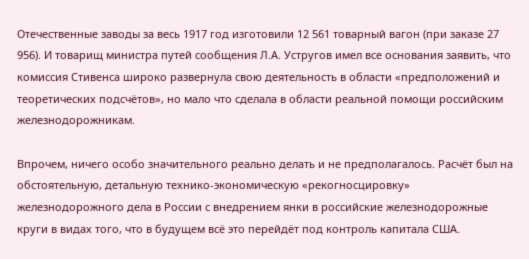Отечественные заводы за весь 1917 год изготовили 12 561 товарный вагон (при заказе 27 956). И товарищ министра путей сообщения Л.А. Устругов имел все основания заявить, что комиссия Стивенса широко развернула свою деятельность в области «предположений и теоретических подсчётов», но мало что сделала в области реальной помощи российским железнодорожникам.

Впрочем, ничего особо значительного реально делать и не предполагалось. Расчёт был на обстоятельную, детальную технико-экономическую «рекогносцировку» железнодорожного дела в России с внедрением янки в российские железнодорожные круги в видах того, что в будущем всё это перейдёт под контроль капитала США.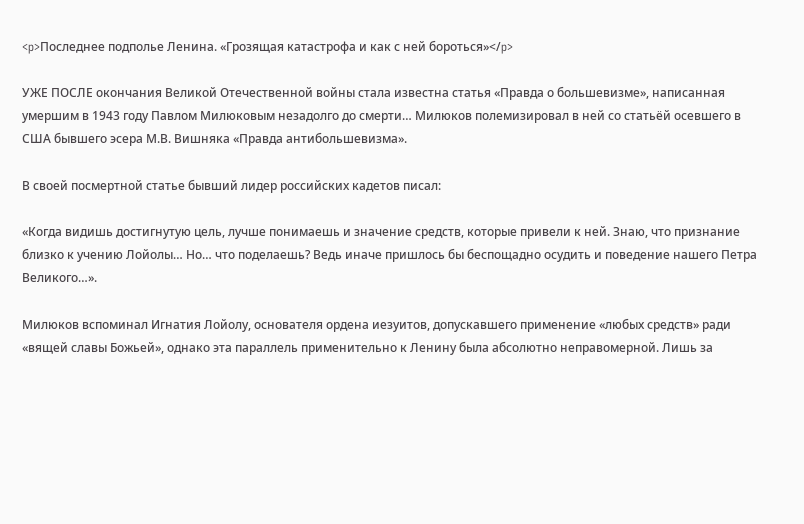<p>Последнее подполье Ленина. «Грозящая катастрофа и как с ней бороться»</p>

УЖЕ ПОСЛЕ окончания Великой Отечественной войны стала известна статья «Правда о большевизме», написанная умершим в 1943 году Павлом Милюковым незадолго до смерти… Милюков полемизировал в ней со статьёй осевшего в США бывшего эсера М.В. Вишняка «Правда антибольшевизма».

В своей посмертной статье бывший лидер российских кадетов писал:

«Когда видишь достигнутую цель, лучше понимаешь и значение средств, которые привели к ней. Знаю, что признание близко к учению Лойолы… Но… что поделаешь? Ведь иначе пришлось бы беспощадно осудить и поведение нашего Петра Великого…».

Милюков вспоминал Игнатия Лойолу, основателя ордена иезуитов, допускавшего применение «любых средств» ради «вящей славы Божьей», однако эта параллель применительно к Ленину была абсолютно неправомерной. Лишь за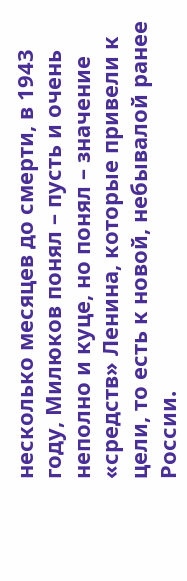несколько месяцев до смерти, в 1943 году, Милюков понял – пусть и очень неполно и куце, но понял – значение «средств» Ленина, которые привели к цели, то есть к новой, небывалой ранее России.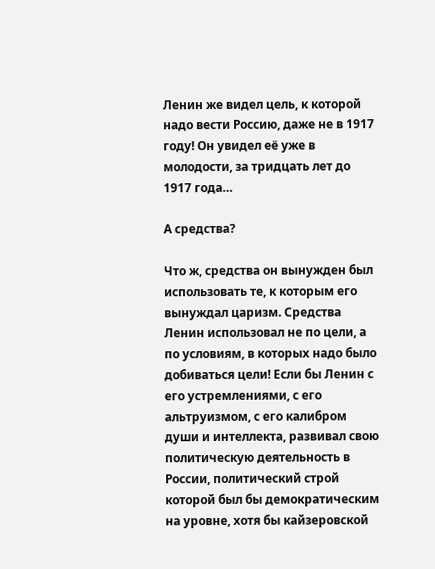Ленин же видел цель, к которой надо вести Россию, даже не в 1917 году! Он увидел её уже в молодости, за тридцать лет до 1917 года…

А средства?

Что ж, средства он вынужден был использовать те, к которым его вынуждал царизм. Средства Ленин использовал не по цели, а по условиям, в которых надо было добиваться цели! Если бы Ленин с его устремлениями, с его альтруизмом, с его калибром души и интеллекта, развивал свою политическую деятельность в России, политический строй которой был бы демократическим на уровне, хотя бы кайзеровской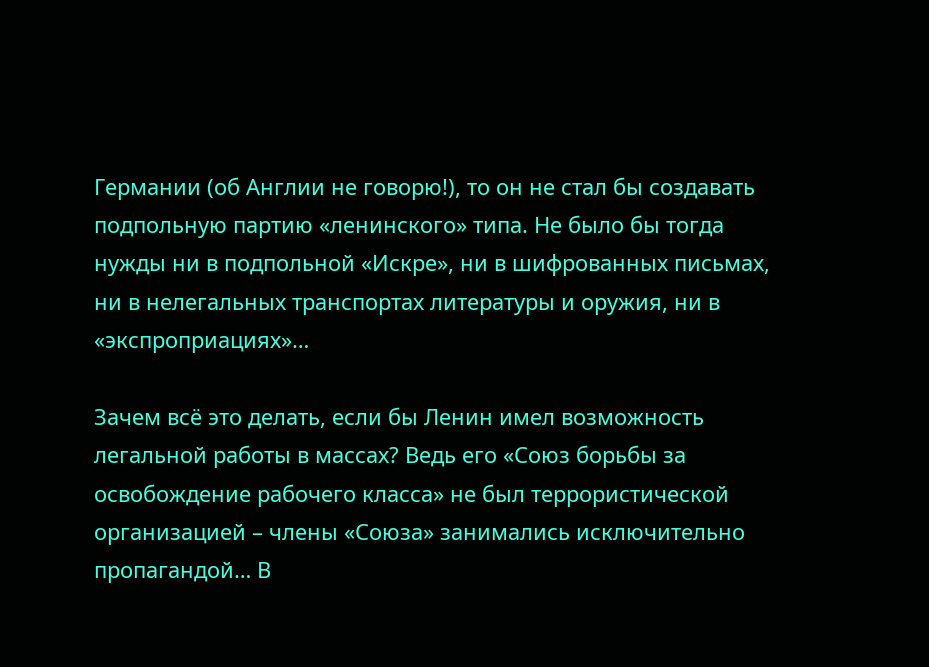Германии (об Англии не говорю!), то он не стал бы создавать подпольную партию «ленинского» типа. Не было бы тогда нужды ни в подпольной «Искре», ни в шифрованных письмах, ни в нелегальных транспортах литературы и оружия, ни в «экспроприациях»…

Зачем всё это делать, если бы Ленин имел возможность легальной работы в массах? Ведь его «Союз борьбы за освобождение рабочего класса» не был террористической организацией – члены «Союза» занимались исключительно пропагандой… В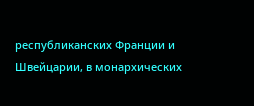республиканских Франции и Швейцарии, в монархических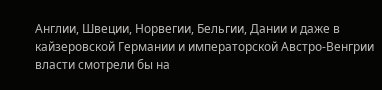Англии, Швеции, Норвегии, Бельгии, Дании и даже в кайзеровской Германии и императорской Австро-Венгрии власти смотрели бы на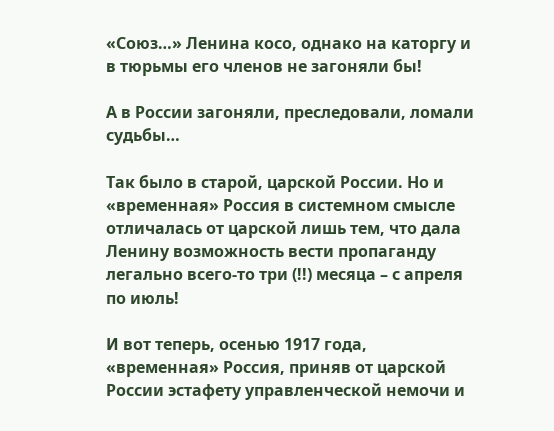«Союз…» Ленина косо, однако на каторгу и в тюрьмы его членов не загоняли бы!

А в России загоняли, преследовали, ломали судьбы…

Так было в старой, царской России. Но и «временная» Россия в системном смысле отличалась от царской лишь тем, что дала Ленину возможность вести пропаганду легально всего-то три (!!) месяца – с апреля по июль!

И вот теперь, осенью 1917 года, «временная» Россия, приняв от царской России эстафету управленческой немочи и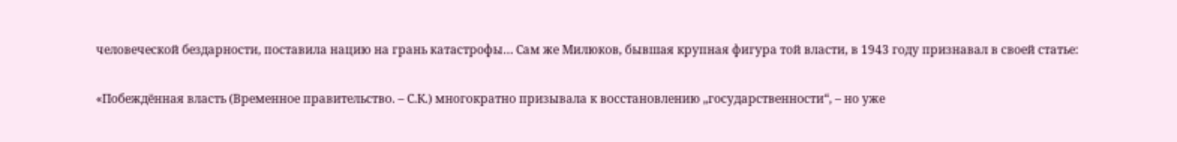человеческой бездарности, поставила нацию на грань катастрофы… Сам же Милюков, бывшая крупная фигура той власти, в 1943 году признавал в своей статье:

«Побеждённая власть (Временное правительство. – С.К.) многократно призывала к восстановлению „государственности“, – но уже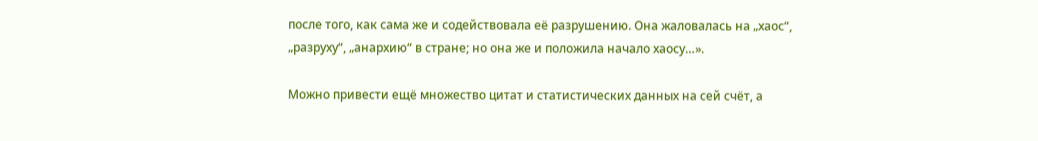после того, как сама же и содействовала её разрушению. Она жаловалась на „хаос“, „разруху“, „анархию“ в стране; но она же и положила начало хаосу…».

Можно привести ещё множество цитат и статистических данных на сей счёт, а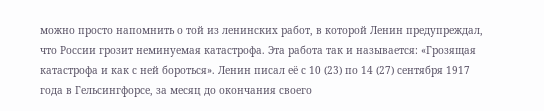можно просто напомнить о той из ленинских работ, в которой Ленин предупреждал, что России грозит неминуемая катастрофа. Эта работа так и называется: «Грозящая катастрофа и как с ней бороться». Ленин писал её с 10 (23) по 14 (27) сентября 1917 года в Гельсингфорсе, за месяц до окончания своего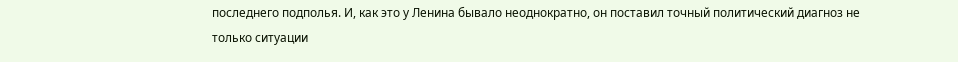последнего подполья. И, как это у Ленина бывало неоднократно, он поставил точный политический диагноз не только ситуации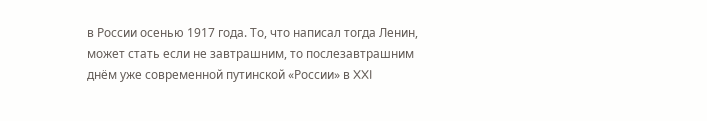в России осенью 1917 года. То, что написал тогда Ленин, может стать если не завтрашним, то послезавтрашним днём уже современной путинской «России» в XXI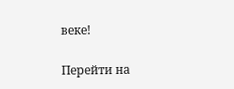веке!

Перейти на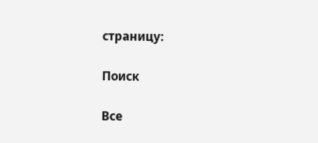страницу:

Поиск

Все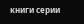книги серии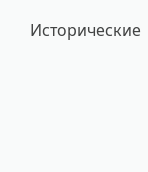Исторические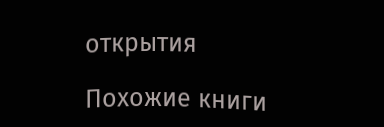открытия

Похожие книги